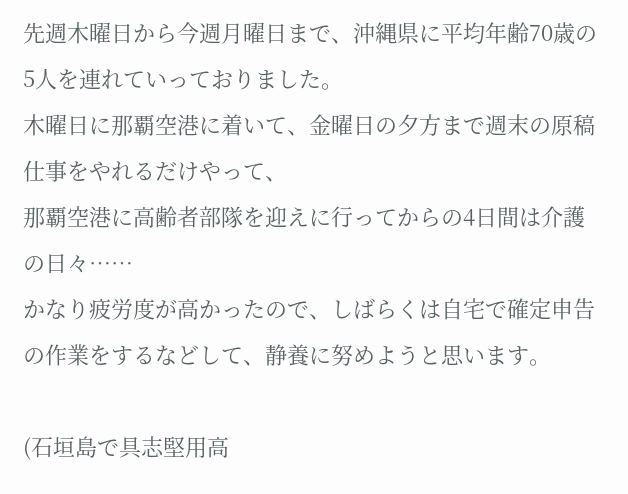先週木曜日から今週月曜日まで、沖縄県に平均年齢70歳の5人を連れていっておりました。
木曜日に那覇空港に着いて、金曜日の夕方まで週末の原稿仕事をやれるだけやって、
那覇空港に高齢者部隊を迎えに行ってからの4日間は介護の日々……
かなり疲労度が高かったので、しばらくは自宅で確定申告の作業をするなどして、静養に努めようと思います。

(石垣島で具志堅用高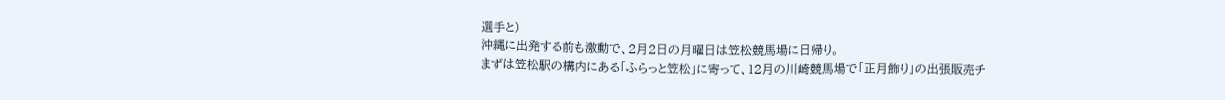選手と)
沖縄に出発する前も激動で、2月2日の月曜日は笠松競馬場に日帰り。
まずは笠松駅の構内にある「ふらっと笠松」に寄って、12月の川崎競馬場で「正月飾り」の出張販売チ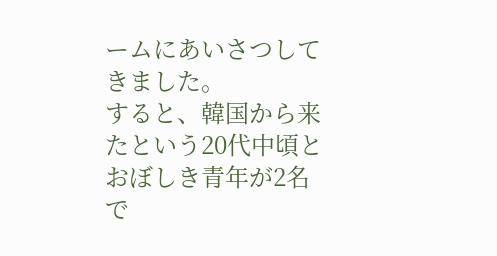ームにあいさつしてきました。
すると、韓国から来たという20代中頃とおぼしき青年が2名で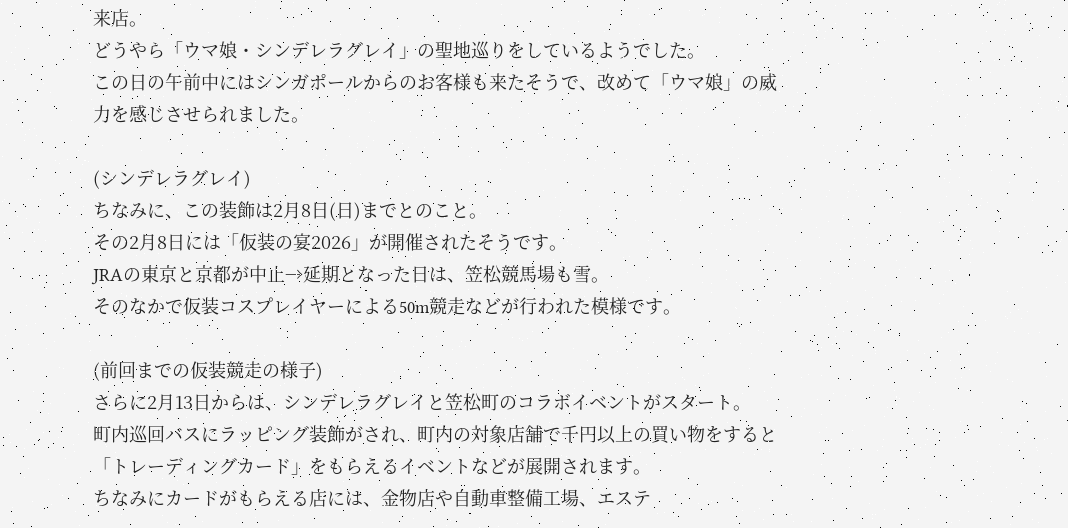来店。
どうやら「ウマ娘・シンデレラグレイ」の聖地巡りをしているようでした。
この日の午前中にはシンガポールからのお客様も来たそうで、改めて「ウマ娘」の威力を感じさせられました。

(シンデレラグレイ)
ちなみに、この装飾は2月8日(日)までとのこと。
その2月8日には「仮装の宴2026」が開催されたそうです。
JRAの東京と京都が中止→延期となった日は、笠松競馬場も雪。
そのなかで仮装コスプレイヤーによる50m競走などが行われた模様です。

(前回までの仮装競走の様子)
さらに2月13日からは、シンデレラグレイと笠松町のコラボイベントがスタート。
町内巡回バスにラッピング装飾がされ、町内の対象店舗で千円以上の買い物をすると
「トレーディングカード」をもらえるイベントなどが展開されます。
ちなみにカードがもらえる店には、金物店や自動車整備工場、エステ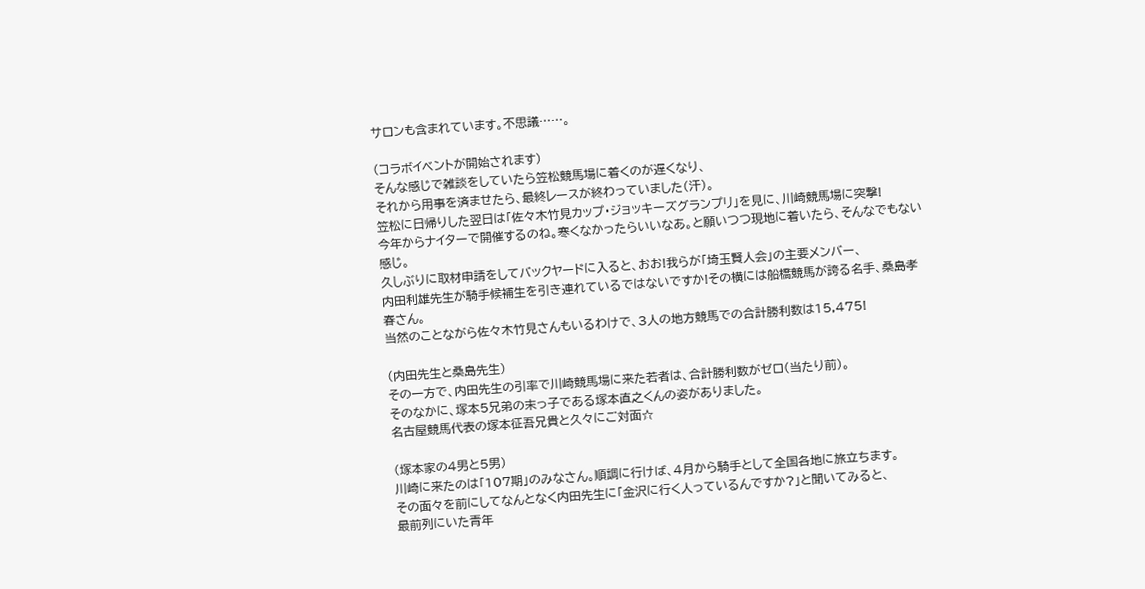サロンも含まれています。不思議……。

(コラボイベントが開始されます)
そんな感じで雑談をしていたら笠松競馬場に着くのが遅くなり、
それから用事を済ませたら、最終レースが終わっていました(汗)。
笠松に日帰りした翌日は「佐々木竹見カップ・ジョッキーズグランプリ」を見に、川崎競馬場に突撃!
今年からナイターで開催するのね。寒くなかったらいいなあ。と願いつつ現地に着いたら、そんなでもない感じ。
久しぶりに取材申請をしてバックヤードに入ると、おお!我らが「埼玉賢人会」の主要メンバー、
内田利雄先生が騎手候補生を引き連れているではないですか!その横には船橋競馬が誇る名手、桑島孝春さん。
当然のことながら佐々木竹見さんもいるわけで、3人の地方競馬での合計勝利数は15,475!

(内田先生と桑島先生)
その一方で、内田先生の引率で川崎競馬場に来た若者は、合計勝利数がゼロ(当たり前)。
そのなかに、塚本5兄弟の末っ子である塚本直之くんの姿がありました。
名古屋競馬代表の塚本征吾兄貴と久々にご対面☆

(塚本家の4男と5男)
川崎に来たのは「107期」のみなさん。順調に行けば、4月から騎手として全国各地に旅立ちます。
その面々を前にしてなんとなく内田先生に「金沢に行く人っているんですか?」と聞いてみると、
最前列にいた青年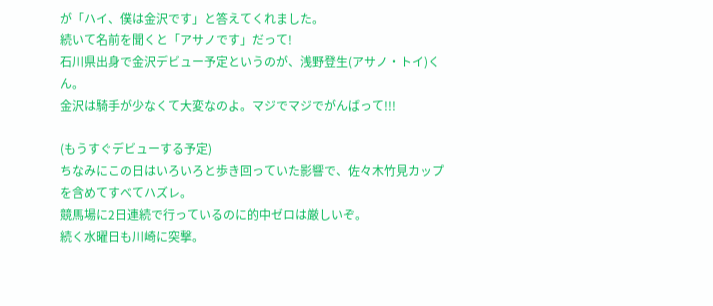が「ハイ、僕は金沢です」と答えてくれました。
続いて名前を聞くと「アサノです」だって!
石川県出身で金沢デビュー予定というのが、浅野登生(アサノ・トイ)くん。
金沢は騎手が少なくて大変なのよ。マジでマジでがんばって!!!

(もうすぐデビューする予定)
ちなみにこの日はいろいろと歩き回っていた影響で、佐々木竹見カップを含めてすべてハズレ。
競馬場に2日連続で行っているのに的中ゼロは厳しいぞ。
続く水曜日も川崎に突撃。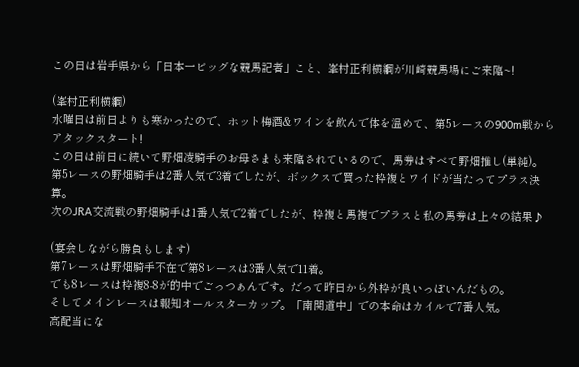この日は岩手県から「日本一ビッグな競馬記者」こと、峯村正利横綱が川崎競馬場にご来臨~!

(峯村正利横綱)
水曜日は前日よりも寒かったので、ホット梅酒&ワインを飲んで体を温めて、第5レースの900m戦からアタックスタート!
この日は前日に続いて野畑凌騎手のお母さまも来臨されているので、馬券はすべて野畑推し(単純)。
第5レースの野畑騎手は2番人気で3着でしたが、ボックスで買った枠複とワイドが当たってプラス決算。
次のJRA交流戦の野畑騎手は1番人気で2着でしたが、枠複と馬複でプラスと私の馬券は上々の結果♪

(宴会しながら勝負もします)
第7レースは野畑騎手不在で第8レースは3番人気で11着。
でも8レースは枠複8-8が的中でごっつぁんです。だって昨日から外枠が良いっぽいんだもの。
そしてメインレースは報知オールスターカップ。「南関道中」での本命はカイルで7番人気。
高配当にな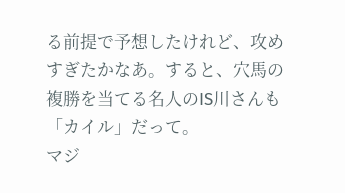る前提で予想したけれど、攻めすぎたかなあ。すると、穴馬の複勝を当てる名人のIS川さんも「カイル」だって。
マジ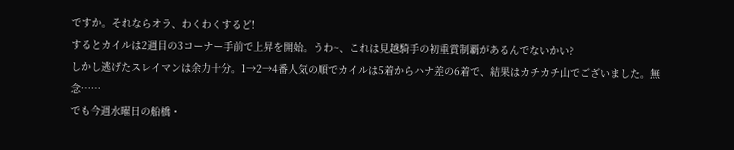ですか。それならオラ、わくわくするど!
するとカイルは2週目の3コーナー手前で上昇を開始。うわ~、これは見越騎手の初重賞制覇があるんでないかい?
しかし逃げたスレイマンは余力十分。1→2→4番人気の順でカイルは5着からハナ差の6着で、結果はカチカチ山でございました。無念……
でも今週水曜日の船橋・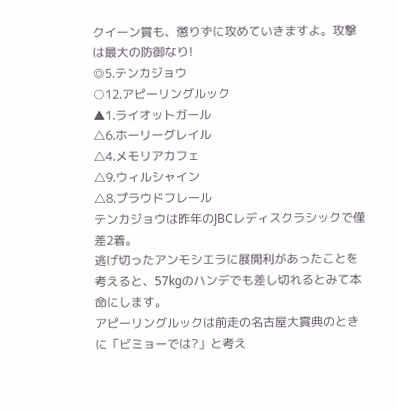クイーン賞も、懲りずに攻めていきますよ。攻撃は最大の防御なり!
◎5.テンカジョウ
○12.アピーリングルック
▲1.ライオットガール
△6.ホーリーグレイル
△4.メモリアカフェ
△9.ウィルシャイン
△8.プラウドフレール
テンカジョウは昨年のJBCレディスクラシックで僅差2着。
逃げ切ったアンモシエラに展開利があったことを考えると、57kgのハンデでも差し切れるとみて本命にします。
アピーリングルックは前走の名古屋大賞典のときに「ビミョーでは?」と考え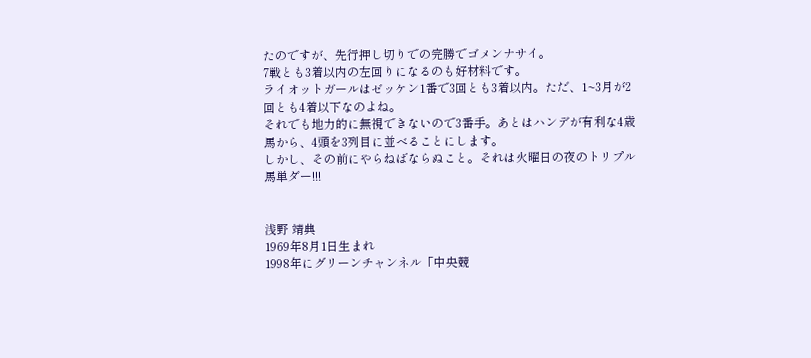たのですが、先行押し切りでの完勝でゴメンナサイ。
7戦とも3着以内の左回りになるのも好材料です。
ライオットガールはゼッケン1番で3回とも3着以内。ただ、1~3月が2回とも4着以下なのよね。
それでも地力的に無視できないので3番手。あとはハンデが有利な4歳馬から、4頭を3列目に並べることにします。
しかし、その前にやらねばならぬこと。それは火曜日の夜のトリプル馬単ダー!!!


浅野 靖典
1969年8月1日生まれ
1998年にグリーンチャンネル「中央競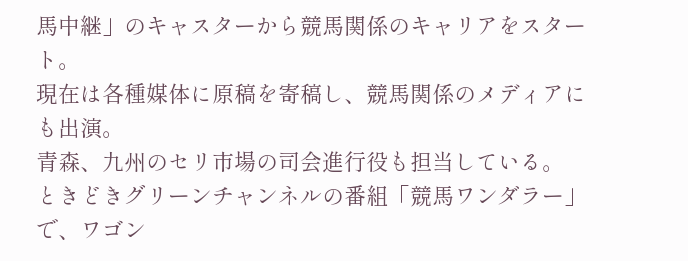馬中継」のキャスターから競馬関係のキャリアをスタート。
現在は各種媒体に原稿を寄稿し、競馬関係のメディアにも出演。
青森、九州のセリ市場の司会進行役も担当している。
ときどきグリーンチャンネルの番組「競馬ワンダラー」で、ワゴン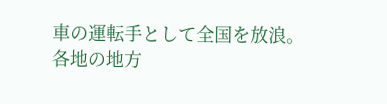車の運転手として全国を放浪。
各地の地方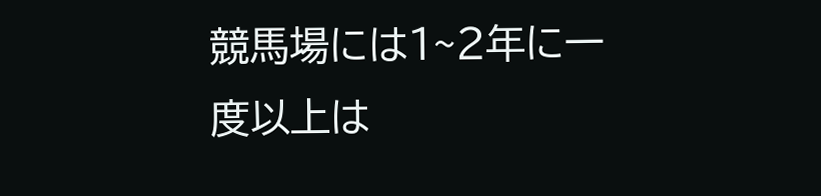競馬場には1~2年に一度以上は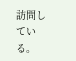訪問している。